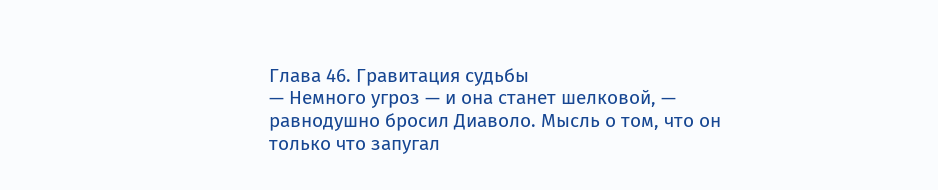Глава 46. Гравитация судьбы
— Немного угроз — и она станет шелковой, — равнодушно бросил Диаволо. Мысль о том, что он только что запугал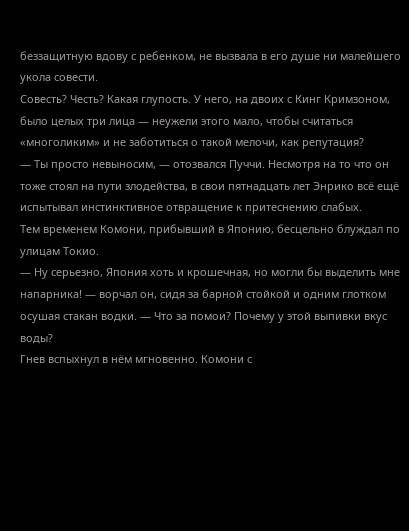беззащитную вдову с ребенком, не вызвала в его душе ни малейшего укола совести.
Совесть? Честь? Какая глупость. У него, на двоих с Кинг Кримзоном, было целых три лица — неужели этого мало, чтобы считаться «многоликим» и не заботиться о такой мелочи, как репутация?
— Ты просто невыносим, — отозвался Пуччи. Несмотря на то что он тоже стоял на пути злодейства, в свои пятнадцать лет Энрико всё ещё испытывал инстинктивное отвращение к притеснению слабых.
Тем временем Комони, прибывший в Японию, бесцельно блуждал по улицам Токио.
— Ну серьезно, Япония хоть и крошечная, но могли бы выделить мне напарника! — ворчал он, сидя за барной стойкой и одним глотком осушая стакан водки. — Что за помои? Почему у этой выпивки вкус воды?
Гнев вспыхнул в нём мгновенно. Комони с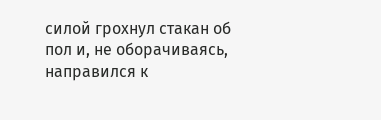силой грохнул стакан об пол и, не оборачиваясь, направился к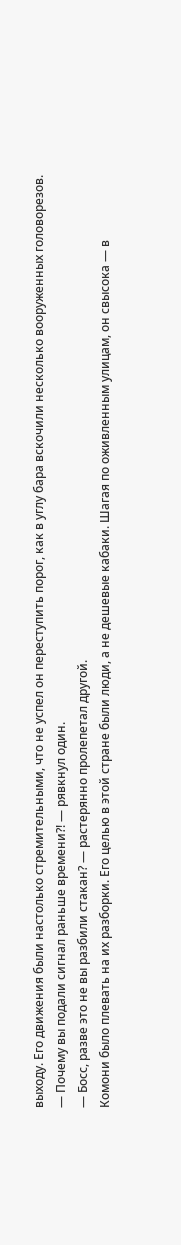выходу. Его движения были настолько стремительными, что не успел он переступить порог, как в углу бара вскочили несколько вооруженных головорезов.
— Почему вы подали сигнал раньше времени?! — рявкнул один.
— Босс, разве это не вы разбили стакан? — растерянно пролепетал другой.
Комони было плевать на их разборки. Его целью в этой стране были люди, а не дешевые кабаки. Шагая по оживленным улицам, он свысока — в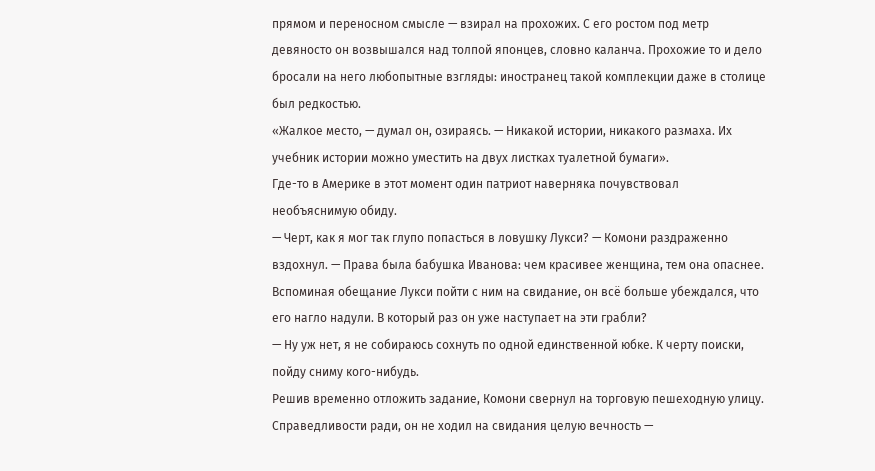прямом и переносном смысле — взирал на прохожих. С его ростом под метр девяносто он возвышался над толпой японцев, словно каланча. Прохожие то и дело бросали на него любопытные взгляды: иностранец такой комплекции даже в столице был редкостью.
«Жалкое место, — думал он, озираясь. — Никакой истории, никакого размаха. Их учебник истории можно уместить на двух листках туалетной бумаги».
Где-то в Америке в этот момент один патриот наверняка почувствовал необъяснимую обиду.
— Черт, как я мог так глупо попасться в ловушку Лукси? — Комони раздраженно вздохнул. — Права была бабушка Иванова: чем красивее женщина, тем она опаснее.
Вспоминая обещание Лукси пойти с ним на свидание, он всё больше убеждался, что его нагло надули. В который раз он уже наступает на эти грабли?
— Ну уж нет, я не собираюсь сохнуть по одной единственной юбке. К черту поиски, пойду сниму кого-нибудь.
Решив временно отложить задание, Комони свернул на торговую пешеходную улицу. Справедливости ради, он не ходил на свидания целую вечность —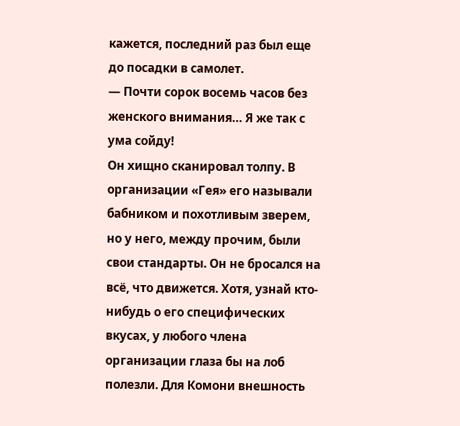кажется, последний раз был еще до посадки в самолет.
— Почти сорок восемь часов без женского внимания… Я же так с ума сойду!
Он хищно сканировал толпу. В организации «Гея» его называли бабником и похотливым зверем, но у него, между прочим, были свои стандарты. Он не бросался на всё, что движется. Хотя, узнай кто-нибудь о его специфических вкусах, у любого члена организации глаза бы на лоб полезли. Для Комони внешность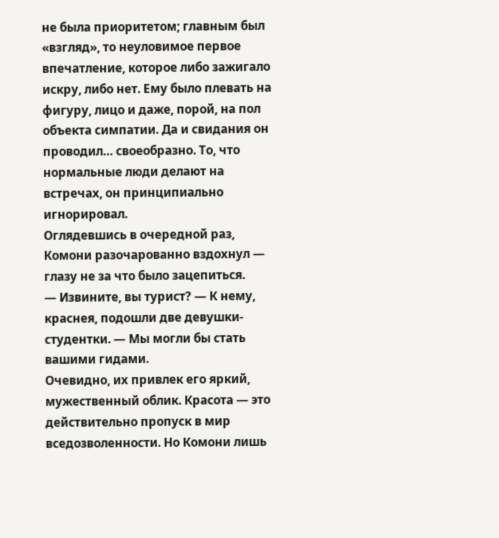не была приоритетом; главным был «взгляд», то неуловимое первое впечатление, которое либо зажигало искру, либо нет. Ему было плевать на фигуру, лицо и даже, порой, на пол объекта симпатии. Да и свидания он проводил… своеобразно. То, что нормальные люди делают на встречах, он принципиально игнорировал.
Оглядевшись в очередной раз, Комони разочарованно вздохнул — глазу не за что было зацепиться.
— Извините, вы турист? — К нему, краснея, подошли две девушки-студентки. — Мы могли бы стать вашими гидами.
Очевидно, их привлек его яркий, мужественный облик. Красота — это действительно пропуск в мир вседозволенности. Но Комони лишь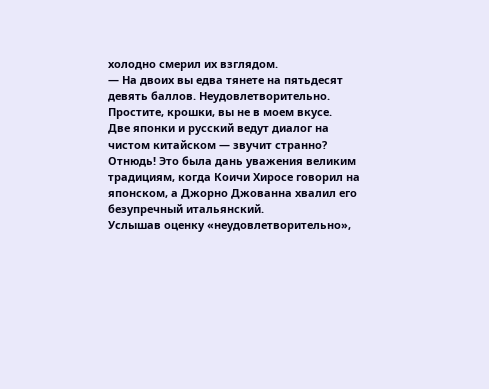холодно смерил их взглядом.
— На двоих вы едва тянете на пятьдесят девять баллов. Неудовлетворительно. Простите, крошки, вы не в моем вкусе.
Две японки и русский ведут диалог на чистом китайском — звучит странно? Отнюдь! Это была дань уважения великим традициям, когда Коичи Хиросе говорил на японском, а Джорно Джованна хвалил его безупречный итальянский.
Услышав оценку «неудовлетворительно»,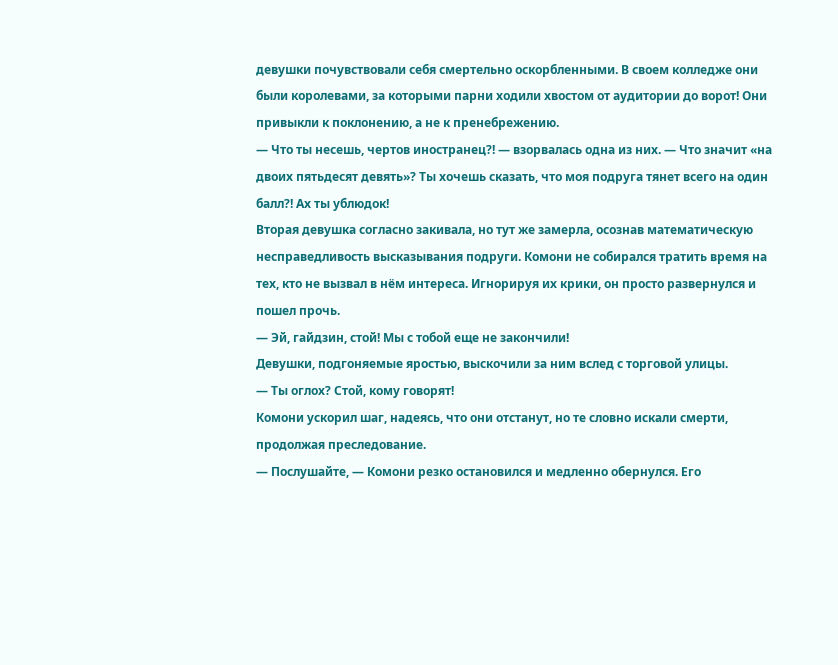девушки почувствовали себя смертельно оскорбленными. В своем колледже они были королевами, за которыми парни ходили хвостом от аудитории до ворот! Они привыкли к поклонению, а не к пренебрежению.
— Что ты несешь, чертов иностранец?! — взорвалась одна из них. — Что значит «на двоих пятьдесят девять»? Ты хочешь сказать, что моя подруга тянет всего на один балл?! Ах ты ублюдок!
Вторая девушка согласно закивала, но тут же замерла, осознав математическую несправедливость высказывания подруги. Комони не собирался тратить время на тех, кто не вызвал в нём интереса. Игнорируя их крики, он просто развернулся и пошел прочь.
— Эй, гайдзин, стой! Мы с тобой еще не закончили!
Девушки, подгоняемые яростью, выскочили за ним вслед с торговой улицы.
— Ты оглох? Стой, кому говорят!
Комони ускорил шаг, надеясь, что они отстанут, но те словно искали смерти, продолжая преследование.
— Послушайте, — Комони резко остановился и медленно обернулся. Его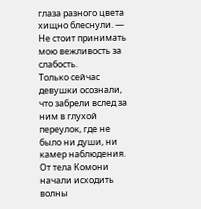глаза разного цвета хищно блеснули. — Не стоит принимать мою вежливость за слабость.
Только сейчас девушки осознали, что забрели вслед за ним в глухой переулок, где не было ни души, ни камер наблюдения. От тела Комони начали исходить волны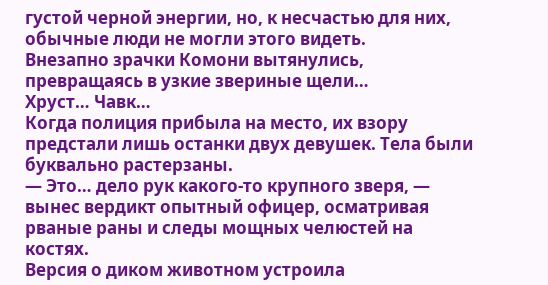густой черной энергии, но, к несчастью для них, обычные люди не могли этого видеть.
Внезапно зрачки Комони вытянулись, превращаясь в узкие звериные щели…
Хруст… Чавк…
Когда полиция прибыла на место, их взору предстали лишь останки двух девушек. Тела были буквально растерзаны.
— Это… дело рук какого-то крупного зверя, — вынес вердикт опытный офицер, осматривая рваные раны и следы мощных челюстей на костях.
Версия о диком животном устроила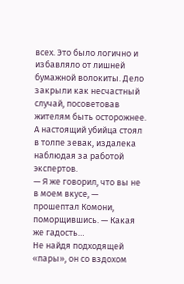всех. Это было логично и избавляло от лишней бумажной волокиты. Дело закрыли как несчастный случай, посоветовав жителям быть осторожнее.
А настоящий убийца стоял в толпе зевак, издалека наблюдая за работой экспертов.
— Я же говорил, что вы не в моем вкусе, — прошептал Комони, поморщившись. — Какая же гадость…
Не найдя подходящей «пары», он со вздохом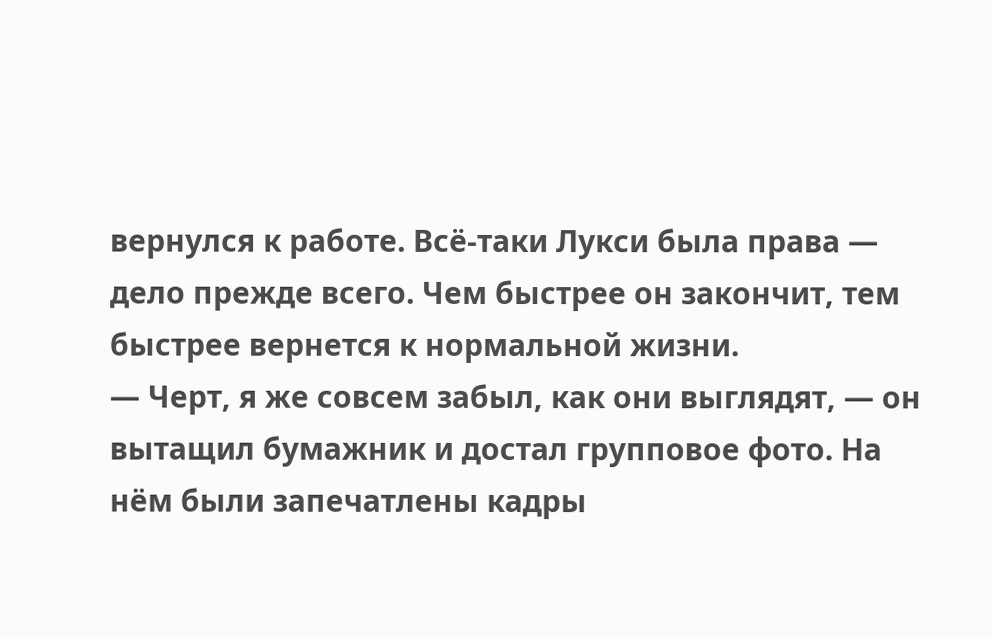вернулся к работе. Всё-таки Лукси была права — дело прежде всего. Чем быстрее он закончит, тем быстрее вернется к нормальной жизни.
— Черт, я же совсем забыл, как они выглядят, — он вытащил бумажник и достал групповое фото. На нём были запечатлены кадры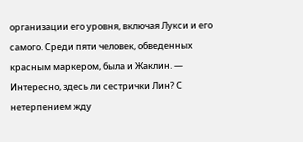организации его уровня, включая Лукси и его самого. Среди пяти человек, обведенных красным маркером, была и Жаклин. — Интересно, здесь ли сестрички Лин? С нетерпением жду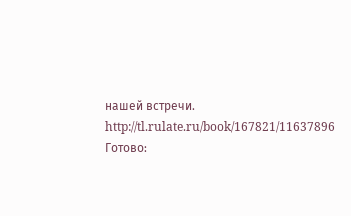нашей встречи.
http://tl.rulate.ru/book/167821/11637896
Готово: